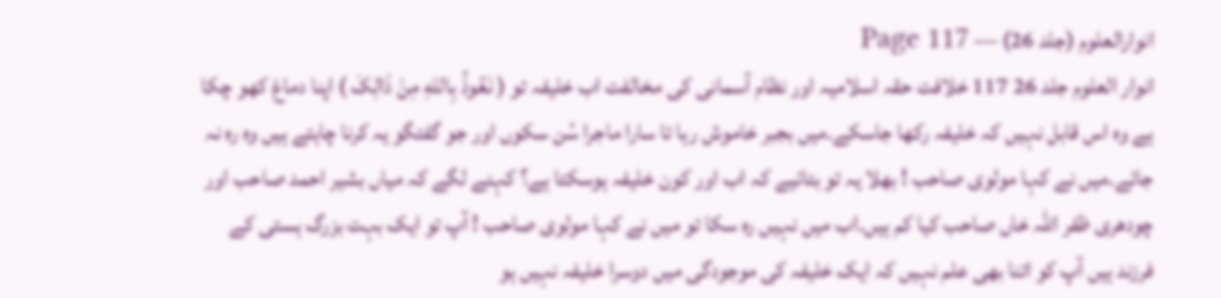انوارالعلوم (جلد 26) — Page 117
انوار العلوم جلد 26 117 خلافت حقہ اسلامیہ اور نظام آسمانی کی مخالفت اب خلیفہ تو ( نَعُوذُ بِاللهِ مِنْ ذَالِکَ ) اپنا دماغ کھو چکا ہے وہ اس قابل نہیں کہ خلیفہ رکھا جاسکے۔میں بجبر خاموش رہا تا سارا ماجرا سُن سکوں اور جو گفتگو یہ کرنا چاہتے ہیں وہ رہ نہ جائے۔میں نے کہا مولوی صاحب ! بھلا یہ تو بتائیے کہ اب اور کون خلیفہ ہوسکتا ہے؟ کہنے لگے کہ میاں بشیر احمد صاحب اور چودھری ظفر اللہ خاں صاحب کیا کم ہیں۔اب میں نہیں رہ سکا تو میں نے کہا مولوی صاحب ! آپ تو ایک بہت بزرگ ہستی کے فرزند ہیں آپ کو اتنا بھی علم نہیں کہ ایک خلیفہ کی موجودگی میں دوسرا خلیفہ نہیں ہو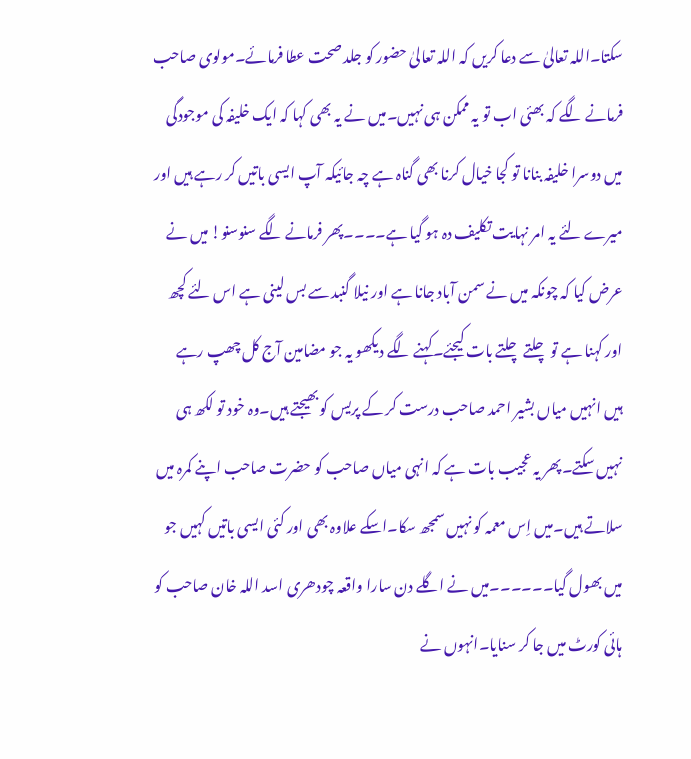سکتا۔اللہ تعالیٰ سے دعا کریں کہ اللہ تعالیٰ حضور کو جلد صحت عطا فرمائے۔مولوی صاحب فرمانے لگے کہ بھئی اب تو یہ ممکن ہی نہیں۔میں نے یہ بھی کہا کہ ایک خلیفہ کی موجودگی میں دوسرا خلیفہ بنانا تو کجا خیال کرنا بھی گناہ ہے چہ جائیکہ آپ ایسی باتیں کر رہے ہیں اور میرے لئے یہ امر نہایت تکلیف دہ ہو گیا ہے۔۔۔۔پھر فرمانے لگے سنوسنو! میں نے عرض کیا کہ چونکہ میں نے سمن آباد جانا ہے اور نیلا گنبد سے بس لینی ہے اس لئے کچھ اور کہنا ہے تو چلتے چلتے بات کیجئے۔کہنے لگے دیکھو یہ جو مضامین آج کل چھپ رہے ہیں انہیں میاں بشیر احمد صاحب درست کر کے پریس کو بھیجتے ہیں۔وہ خود تو لکھ ہی نہیں سکتے۔پھر یہ عجیب بات ہے کہ انہی میاں صاحب کو حضرت صاحب اپنے کمرہ میں سلاتے ہیں۔میں اِس معمہ کو نہیں سمجھ سکا۔اسکے علاوہ بھی اور کئی ایسی باتیں کہیں جو میں بھول گیا۔۔۔۔۔۔میں نے اگلے دن سارا واقعہ چودھری اسد اللہ خان صاحب کو ہائی کورٹ میں جا کر سنایا۔انہوں نے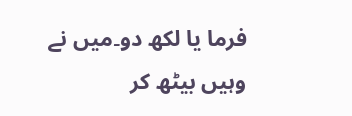فرما یا لکھ دو۔میں نے وہیں بیٹھ کر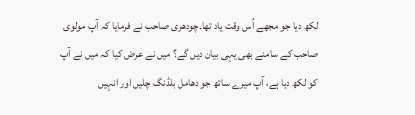لکھ دیا جو مجھے اُس وقت یاد تھا۔چودھری صاحب نے فرمایا کہ آپ مولوی صاحب کے سامنے بھی یہی بیان دیں گے؟ میں نے عرض کیا کہ میں نے آپ کو لکھ دیا ہے، آپ میرے ساتھ جو دھامل بلڈنگ چلیں اور انہیں